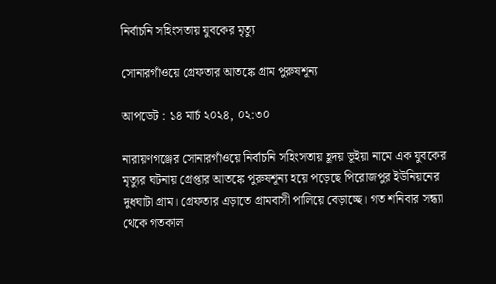নির্বাচনি সহিংসতায় যুবকের মৃত্যু

সোনারগাঁওয়ে গ্রেফতার আতঙ্কে গ্রাম পুরুষশূন্য

আপডেট : ১৪ মার্চ ২০২৪, ০২:৩০

নারায়ণগঞ্জের সোনারগাঁওয়ে নির্বাচনি সহিংসতায় হূদয় ভূইয়া নামে এক যুবকের মৃত্যুর ঘটনায় গ্রেপ্তার আতঙ্কে পুরুষশূন্য হয়ে পড়েছে পিরোজপুর ইউনিয়নের দুধঘাটা গ্রাম। গ্রেফতার এড়াতে গ্রামবাসী পালিয়ে বেড়াচ্ছে। গত শনিবার সন্ধ্যা থেকে গতকাল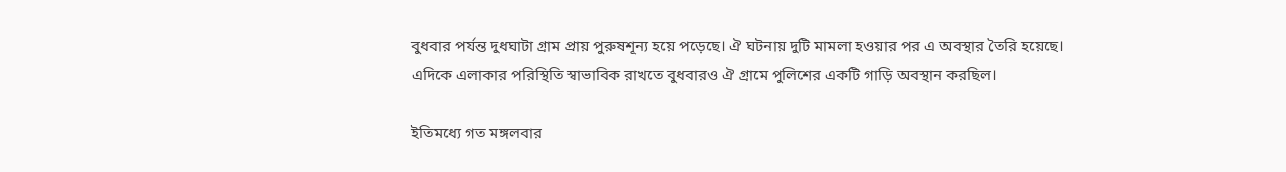বুধবার পর্যন্ত দুধঘাটা গ্রাম প্রায় পুরুষশূন্য হয়ে পড়েছে। ঐ ঘটনায় দুটি মামলা হওয়ার পর এ অবস্থার তৈরি হয়েছে। এদিকে এলাকার পরিস্থিতি স্বাভাবিক রাখতে বুধবারও ঐ গ্রামে পুলিশের একটি গাড়ি অবস্থান করছিল।

ইতিমধ্যে গত মঙ্গলবার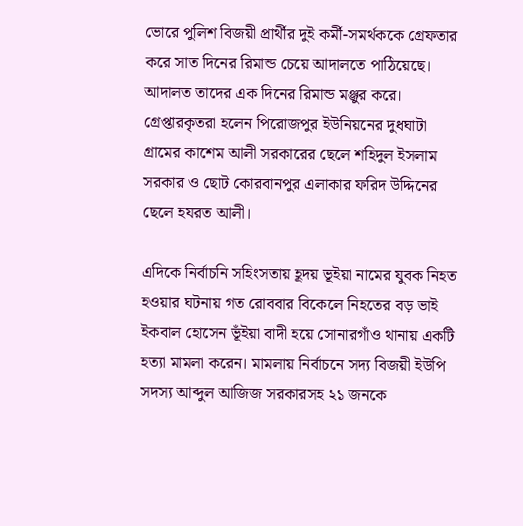ভোরে পুলিশ বিজয়ী প্রার্থীর দুই কর্মী-সমর্থককে গ্রেফতার করে সাত দিনের রিমান্ড চেয়ে আদালতে পাঠিয়েছে। আদালত তাদের এক দিনের রিমান্ড মঞ্জুর করে। গ্রেপ্তারকৃতরা হলেন পিরোজপুর ইউনিয়নের দুধঘাটা গ্রামের কাশেম আলী সরকারের ছেলে শহিদুল ইসলাম সরকার ও ছোট কোরবানপুর এলাকার ফরিদ উদ্দিনের ছেলে হযরত আলী।

এদিকে নির্বাচনি সহিংসতায় হূদয় ভূইয়া নামের যুবক নিহত হওয়ার ঘটনায় গত রোববার বিকেলে নিহতের বড় ভাই ইকবাল হোসেন ভূঁইয়া বাদী হয়ে সোনারগাঁও থানায় একটি হত্যা মামলা করেন। মামলায় নির্বাচনে সদ্য বিজয়ী ইউপি সদস্য আব্দুল আজিজ সরকারসহ ২১ জনকে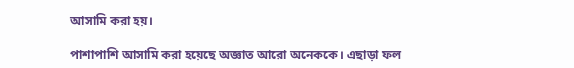আসামি করা হয়।

পাশাপাশি আসামি করা হয়েছে অজ্ঞাত আরো অনেককে। এছাড়া ফল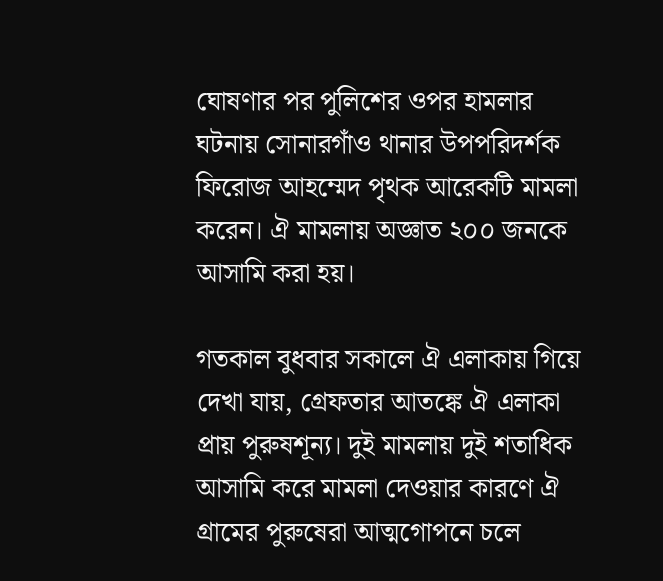ঘোষণার পর পুলিশের ওপর হামলার ঘটনায় সোনারগাঁও থানার উপপরিদর্শক ফিরোজ আহম্মেদ পৃথক আরেকটি মামলা করেন। ঐ মামলায় অজ্ঞাত ২০০ জনকে আসামি করা হয়।

গতকাল বুধবার সকালে ঐ এলাকায় গিয়ে দেখা যায়, গ্রেফতার আতঙ্কে ঐ এলাকা প্রায় পুরুষশূন্য। দুই মামলায় দুই শতাধিক আসামি করে মামলা দেওয়ার কারণে ঐ গ্রামের পুরুষেরা আত্মগোপনে চলে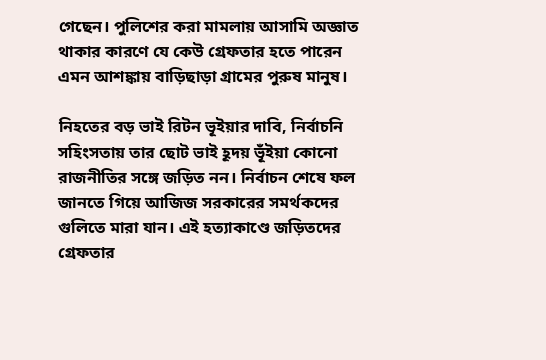গেছেন। পুলিশের করা মামলায় আসামি অজ্ঞাত থাকার কারণে যে কেউ গ্রেফতার হতে পারেন এমন আশঙ্কায় বাড়িছাড়া গ্রামের পুরুষ মানুষ।

নিহতের বড় ভাই রিটন ভূইয়ার দাবি, নির্বাচনি সহিংসতায় তার ছোট ভাই হূদয় ভূঁইয়া কোনো রাজনীতির সঙ্গে জড়িত নন। নির্বাচন শেষে ফল জানতে গিয়ে আজিজ সরকারের সমর্থকদের গুলিতে মারা যান। এই হত্যাকাণ্ডে জড়িতদের গ্রেফতার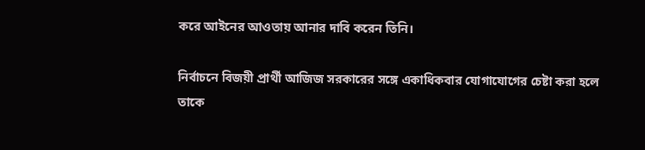করে আইনের আওতায় আনার দাবি করেন তিনি।

নির্বাচনে বিজয়ী প্রার্থী আজিজ সরকারের সঙ্গে একাধিকবার যোগাযোগের চেষ্টা করা হলে তাকে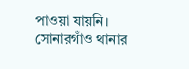পাওয়া যায়নি। সোনারগাঁও থানার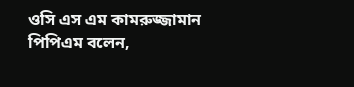ওসি এস এম কামরুজ্জামান পিপিএম বলেন,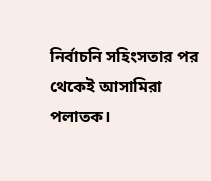নির্বাচনি সহিংসতার পর থেকেই আসামিরা পলাতক।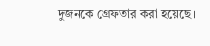দুজনকে গ্রেফতার করা হয়েছে।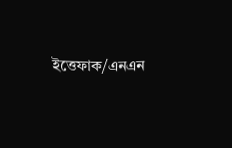ইত্তেফাক/এনএন